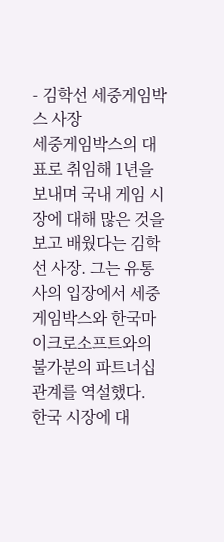- 김학선 세중게임박스 사장
세중게임박스의 대표로 취임해 1년을 보내며 국내 게임 시장에 대해 많은 것을 보고 배웠다는 김학선 사장. 그는 유통사의 입장에서 세중게임박스와 한국마이크로소프트와의 불가분의 파트너십 관계를 역설했다.
한국 시장에 대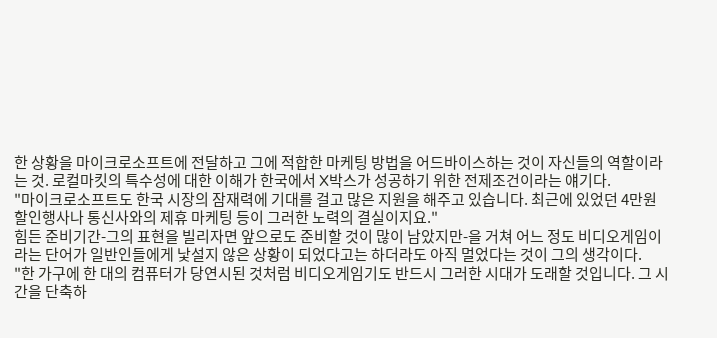한 상황을 마이크로소프트에 전달하고 그에 적합한 마케팅 방법을 어드바이스하는 것이 자신들의 역할이라는 것. 로컬마킷의 특수성에 대한 이해가 한국에서 X박스가 성공하기 위한 전제조건이라는 얘기다.
"마이크로소프트도 한국 시장의 잠재력에 기대를 걸고 많은 지원을 해주고 있습니다. 최근에 있었던 4만원 할인행사나 통신사와의 제휴 마케팅 등이 그러한 노력의 결실이지요."
힘든 준비기간-그의 표현을 빌리자면 앞으로도 준비할 것이 많이 남았지만-을 거쳐 어느 정도 비디오게임이라는 단어가 일반인들에게 낯설지 않은 상황이 되었다고는 하더라도 아직 멀었다는 것이 그의 생각이다.
"한 가구에 한 대의 컴퓨터가 당연시된 것처럼 비디오게임기도 반드시 그러한 시대가 도래할 것입니다. 그 시간을 단축하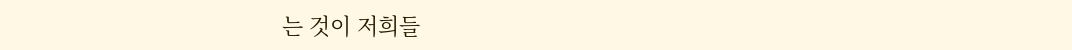는 것이 저희들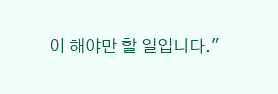이 해야만 할 일입니다."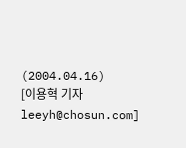(2004.04.16)
[이용혁 기자 leeyh@chosun.com]